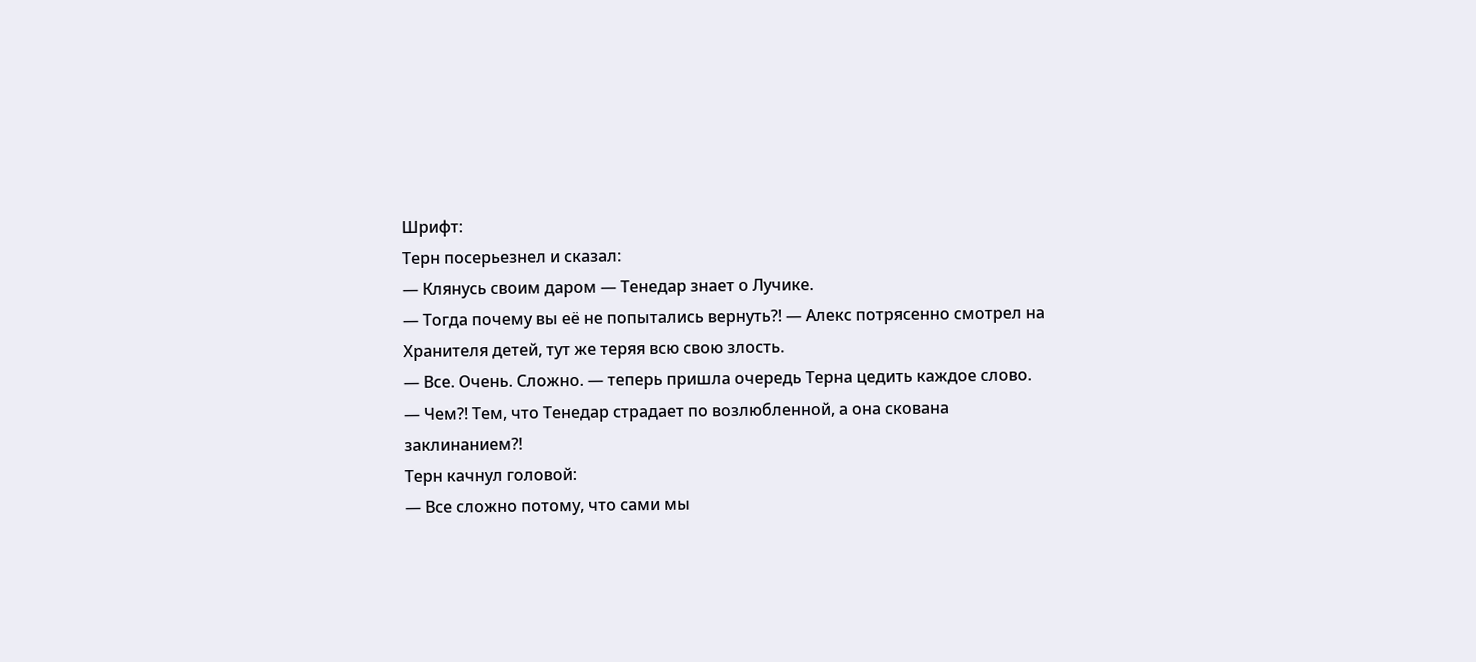Шрифт:
Терн посерьезнел и сказал:
— Клянусь своим даром — Тенедар знает о Лучике.
— Тогда почему вы её не попытались вернуть?! — Алекс потрясенно смотрел на Хранителя детей, тут же теряя всю свою злость.
— Все. Очень. Сложно. — теперь пришла очередь Терна цедить каждое слово.
— Чем?! Тем, что Тенедар страдает по возлюбленной, а она скована заклинанием?!
Терн качнул головой:
— Все сложно потому, что сами мы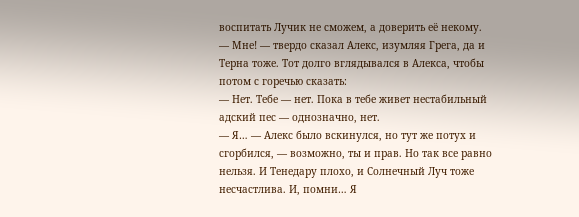воспитать Лучик не сможем, а доверить её некому.
— Мне! — твердо сказал Алекс, изумляя Грега, да и Терна тоже. Тот долго вглядывался в Алекса, чтобы потом с горечью сказать:
— Нет. Тебе — нет. Пока в тебе живет нестабильный адский пес — однозначно, нет.
— Я… — Алекс было вскинулся, но тут же потух и сгорбился, — возможно, ты и прав. Но так все равно нельзя. И Тенедару плохо, и Солнечный Луч тоже несчастлива. И, помни… Я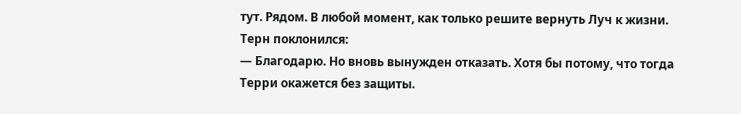тут. Рядом. В любой момент, как только решите вернуть Луч к жизни.
Терн поклонился:
— Благодарю. Но вновь вынужден отказать. Хотя бы потому, что тогда Терри окажется без защиты.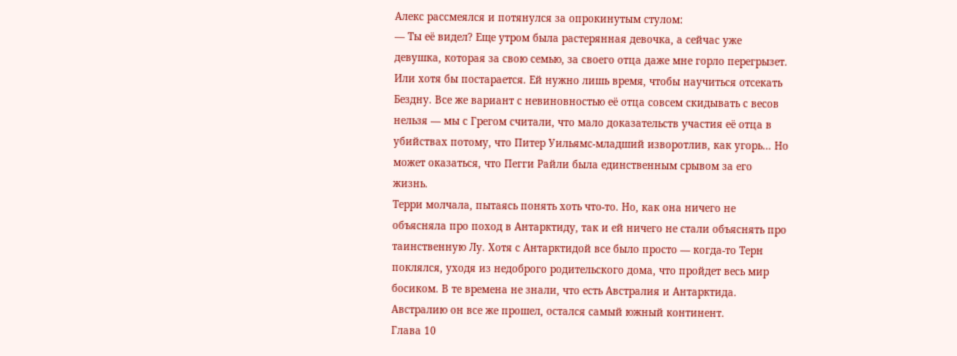Алекс рассмеялся и потянулся за опрокинутым стулом:
— Ты её видел? Еще утром была растерянная девочка, а сейчас уже девушка, которая за свою семью, за своего отца даже мне горло перегрызет. Или хотя бы постарается. Ей нужно лишь время, чтобы научиться отсекать Бездну. Все же вариант с невиновностью её отца совсем скидывать с весов нельзя — мы с Грегом считали, что мало доказательств участия её отца в убийствах потому, что Питер Уильямс-младший изворотлив, как угорь… Но может оказаться, что Пегги Райли была единственным срывом за его жизнь.
Терри молчала, пытаясь понять хоть что-то. Но, как она ничего не объясняла про поход в Антарктиду, так и ей ничего не стали объяснять про таинственную Лу. Хотя с Антарктидой все было просто — когда-то Терн поклялся, уходя из недоброго родительского дома, что пройдет весь мир босиком. В те времена не знали, что есть Австралия и Антарктида. Австралию он все же прошел, остался самый южный континент.
Глава 10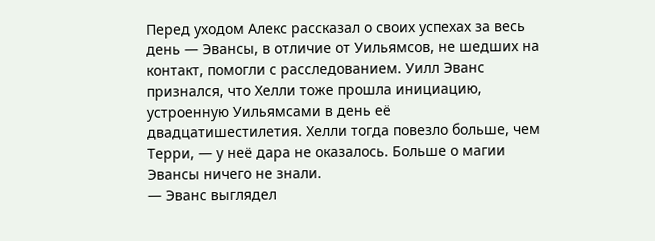Перед уходом Алекс рассказал о своих успехах за весь день — Эвансы, в отличие от Уильямсов, не шедших на контакт, помогли с расследованием. Уилл Эванс признался, что Хелли тоже прошла инициацию, устроенную Уильямсами в день её двадцатишестилетия. Хелли тогда повезло больше, чем Терри, — у неё дара не оказалось. Больше о магии Эвансы ничего не знали.
— Эванс выглядел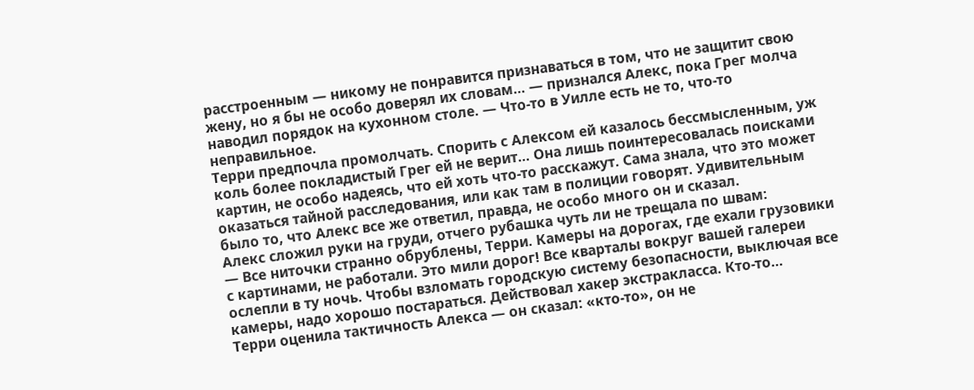расстроенным — никому не понравится признаваться в том, что не защитит свою жену, но я бы не особо доверял их словам… — признался Алекс, пока Грег молча наводил порядок на кухонном столе. — Что-то в Уилле есть не то, что-то неправильное.
Терри предпочла промолчать. Спорить с Алексом ей казалось бессмысленным, уж коль более покладистый Грег ей не верит… Она лишь поинтересовалась поисками картин, не особо надеясь, что ей хоть что-то расскажут. Сама знала, что это может оказаться тайной расследования, или как там в полиции говорят. Удивительным было то, что Алекс все же ответил, правда, не особо много он и сказал.
Алекс сложил руки на груди, отчего рубашка чуть ли не трещала по швам:
— Все ниточки странно обрублены, Терри. Камеры на дорогах, где ехали грузовики с картинами, не работали. Это мили дорог! Все кварталы вокруг вашей галереи ослепли в ту ночь. Чтобы взломать городскую систему безопасности, выключая все камеры, надо хорошо постараться. Действовал хакер экстракласса. Кто-то…
Терри оценила тактичность Алекса — он сказал: «кто-то», он не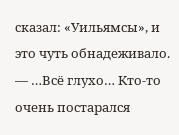сказал: «Уильямсы», и это чуть обнадеживало.
— …Всё глухо… Кто-то очень постарался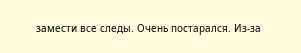замести все следы. Очень постарался. Из-за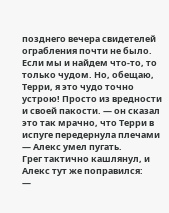позднего вечера свидетелей ограбления почти не было. Если мы и найдем что-то, то только чудом. Но, обещаю, Терри, я это чудо точно устрою! Просто из вредности и своей пакости. — он сказал это так мрачно, что Терри в испуге передернула плечами — Алекс умел пугать.
Грег тактично кашлянул, и Алекс тут же поправился:
—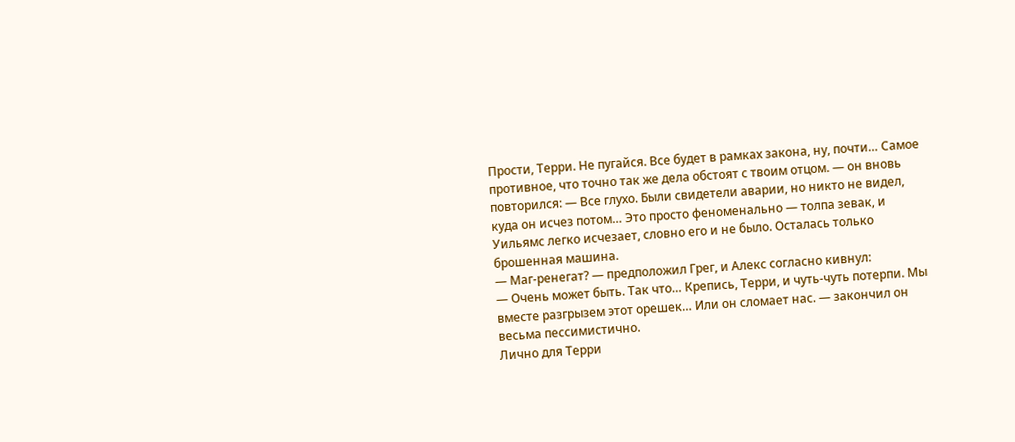Прости, Терри. Не пугайся. Все будет в рамках закона, ну, почти… Самое противное, что точно так же дела обстоят с твоим отцом. — он вновь повторился: — Все глухо. Были свидетели аварии, но никто не видел, куда он исчез потом… Это просто феноменально — толпа зевак, и Уильямс легко исчезает, словно его и не было. Осталась только брошенная машина.
— Маг-ренегат? — предположил Грег, и Алекс согласно кивнул:
— Очень может быть. Так что… Крепись, Терри, и чуть-чуть потерпи. Мы вместе разгрызем этот орешек… Или он сломает нас. — закончил он весьма пессимистично.
Лично для Терри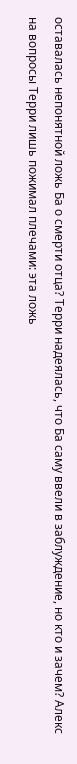оставалась непонятной ложь Ба о смерти отца? Терри надеялась, что Ба саму ввели в заблуждение, но кто и зачем? Алекс на вопросы Терри лишь пожимал плечами: эта ложь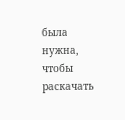была нужна, чтобы раскачать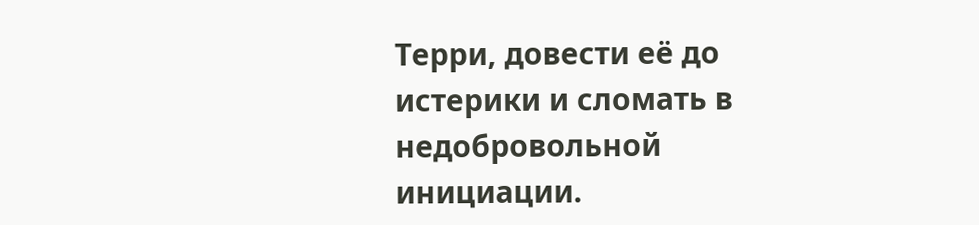Терри, довести её до истерики и сломать в недобровольной инициации.